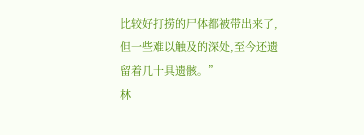比较好打捞的尸体都被带出来了,但一些难以触及的深处,至今还遗留着几十具遗骸。”
林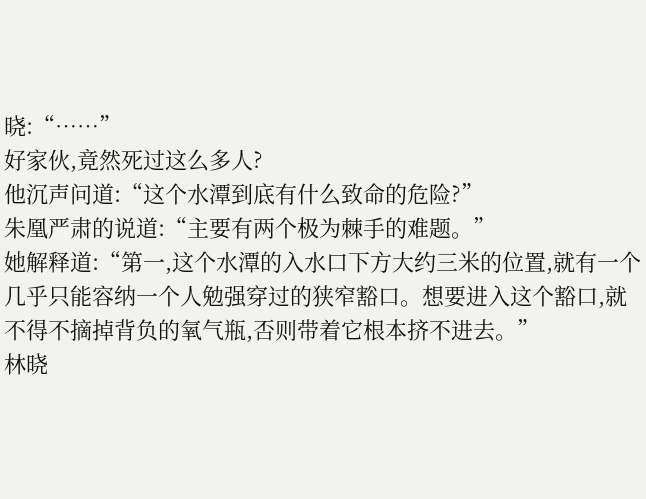晓:“……”
好家伙,竟然死过这么多人?
他沉声问道:“这个水潭到底有什么致命的危险?”
朱凰严肃的说道:“主要有两个极为棘手的难题。”
她解释道:“第一,这个水潭的入水口下方大约三米的位置,就有一个几乎只能容纳一个人勉强穿过的狭窄豁口。想要进入这个豁口,就不得不摘掉背负的氧气瓶,否则带着它根本挤不进去。”
林晓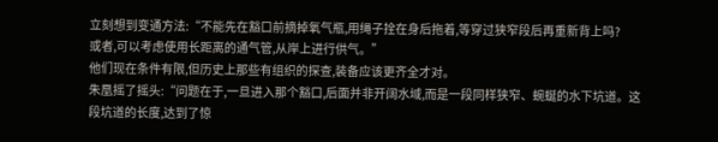立刻想到变通方法:“不能先在豁口前摘掉氧气瓶,用绳子拴在身后拖着,等穿过狭窄段后再重新背上吗?
或者,可以考虑使用长距离的通气管,从岸上进行供气。”
他们现在条件有限,但历史上那些有组织的探查,装备应该更齐全才对。
朱凰摇了摇头:“问题在于,一旦进入那个豁口,后面并非开阔水域,而是一段同样狭窄、蜿蜒的水下坑道。这段坑道的长度,达到了惊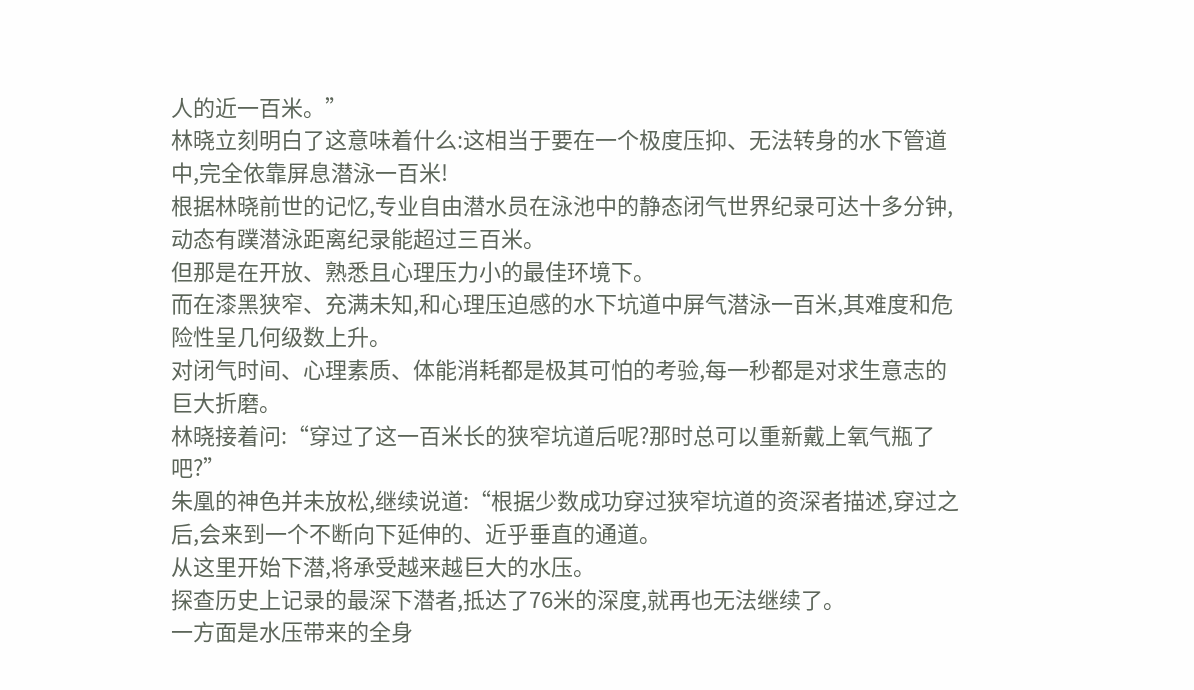人的近一百米。”
林晓立刻明白了这意味着什么:这相当于要在一个极度压抑、无法转身的水下管道中,完全依靠屏息潜泳一百米!
根据林晓前世的记忆,专业自由潜水员在泳池中的静态闭气世界纪录可达十多分钟,动态有蹼潜泳距离纪录能超过三百米。
但那是在开放、熟悉且心理压力小的最佳环境下。
而在漆黑狭窄、充满未知,和心理压迫感的水下坑道中屏气潜泳一百米,其难度和危险性呈几何级数上升。
对闭气时间、心理素质、体能消耗都是极其可怕的考验,每一秒都是对求生意志的巨大折磨。
林晓接着问:“穿过了这一百米长的狭窄坑道后呢?那时总可以重新戴上氧气瓶了吧?”
朱凰的神色并未放松,继续说道:“根据少数成功穿过狭窄坑道的资深者描述,穿过之后,会来到一个不断向下延伸的、近乎垂直的通道。
从这里开始下潜,将承受越来越巨大的水压。
探查历史上记录的最深下潜者,抵达了76米的深度,就再也无法继续了。
一方面是水压带来的全身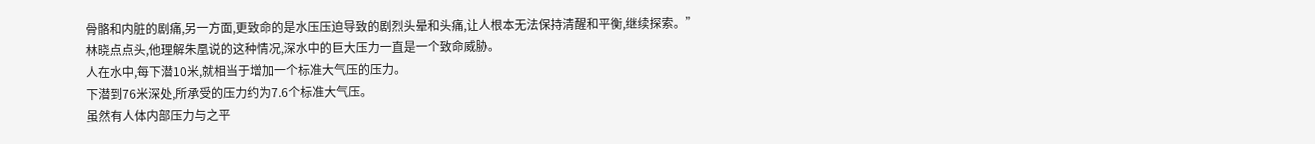骨骼和内脏的剧痛,另一方面,更致命的是水压压迫导致的剧烈头晕和头痛,让人根本无法保持清醒和平衡,继续探索。”
林晓点点头,他理解朱凰说的这种情况,深水中的巨大压力一直是一个致命威胁。
人在水中,每下潜10米,就相当于增加一个标准大气压的压力。
下潜到76米深处,所承受的压力约为7.6个标准大气压。
虽然有人体内部压力与之平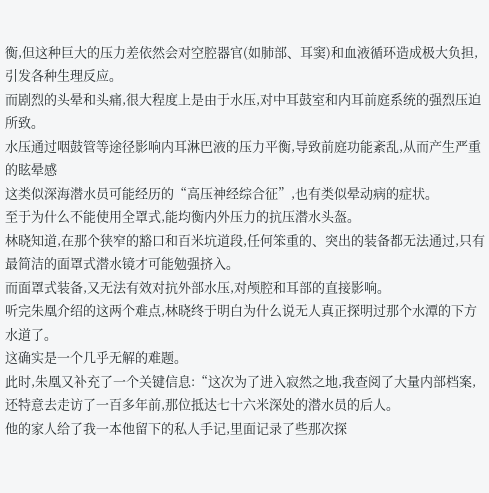衡,但这种巨大的压力差依然会对空腔器官(如肺部、耳窦)和血液循环造成极大负担,引发各种生理反应。
而剧烈的头晕和头痛,很大程度上是由于水压,对中耳鼓室和内耳前庭系统的强烈压迫所致。
水压通过咽鼓管等途径影响内耳淋巴液的压力平衡,导致前庭功能紊乱,从而产生严重的眩晕感
这类似深海潜水员可能经历的“高压神经综合征”,也有类似晕动病的症状。
至于为什么不能使用全罩式,能均衡内外压力的抗压潜水头盔。
林晓知道,在那个狭窄的豁口和百米坑道段,任何笨重的、突出的装备都无法通过,只有最简洁的面罩式潜水镜才可能勉强挤入。
而面罩式装备,又无法有效对抗外部水压,对颅腔和耳部的直接影响。
听完朱凰介绍的这两个难点,林晓终于明白为什么说无人真正探明过那个水潭的下方水道了。
这确实是一个几乎无解的难题。
此时,朱凰又补充了一个关键信息:“这次为了进入寂然之地,我查阅了大量内部档案,还特意去走访了一百多年前,那位抵达七十六米深处的潜水员的后人。
他的家人给了我一本他留下的私人手记,里面记录了些那次探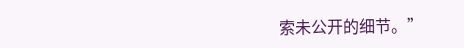索未公开的细节。”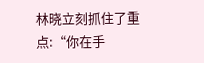林晓立刻抓住了重点:“你在手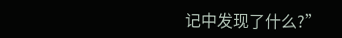记中发现了什么?”